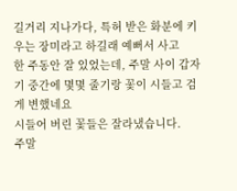길거리 지나가다, 특허 받은 화분에 키우는 장미라고 하길래 예뻐서 사고
한 주동안 잘 있었는데, 주말 사이 갑자기 중간에 몇몇 줄기랑 꽃이 시들고 검게 변했네요
시들어 버린 꽃들은 잘라냈습니다.
주말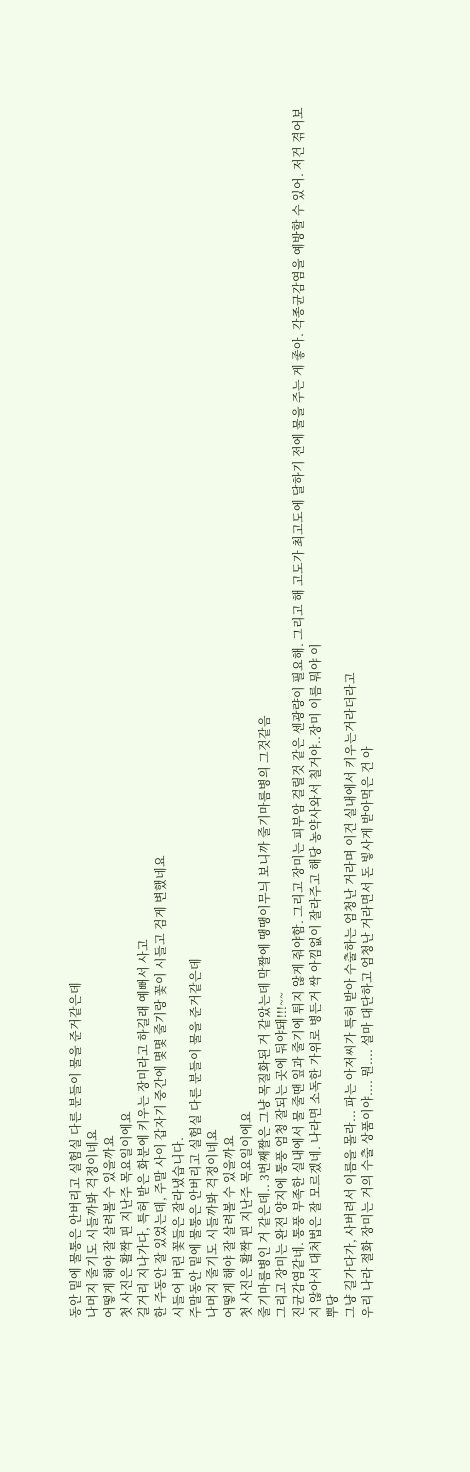동안 밑에 물통은 안버리고 실험실 다른 분들이 물을 준거같은데
나머지 줄기도 시들까봐 걱정이네요
어떻게 해야 잘 살려볼 수 있을까요
첫 사진은 활짝 핀 지난주 목요일이에요
길거리 지나가다, 특허 받은 화분에 키우는 장미라고 하길래 예뻐서 사고
한 주동안 잘 있었는데, 주말 사이 갑자기 중간에 몇몇 줄기랑 꽃이 시들고 검게 변했네요
시들어 버린 꽃들은 잘라냈습니다.
주말동안 밑에 물통은 안버리고 실험실 다른 분들이 물을 준거같은데
나머지 줄기도 시들까봐 걱정이네요
어떻게 해야 잘 살려볼 수 있을까요
첫 사진은 활짝 핀 지난주 목요일이에요
줄기마름병인 거 같은데.. 3번째짤은 그냥 목질화된 거 같았는데 막짤에 땡땡이무늬 보니까 줄기마름병의 그것같음
그리고 장미는 완전 양지에 통풍 엄청 잘되는 곳에 둬야돼!!!~~
진균감염같네. 통풍 부족한 실내에서 물 줄땐 잎과 줄기에 튀지 않게 줘야함. 그리고 장미는 피부암 걸릴것 같은 센광량이 필요해. 그리고 해 고도가 최고도에 달하기 전에 물을 주는 게 좋아. 각종균감염을 예방할 수 있어. 저건 겪어보지 않아서 대처법은 잘 모르겠네. 나라면 소독한 가위로 병든거 싹 아낌없이 잘라주고 해당 농약사와서 칠거야..장미 이름 뭐야 이
뿌당
그냥 길가다가, 사버려서 이름을 몰라... 파는 아저씨가 특허 받아 수출하는 엄청난 거라며 이건 실내에서 키우는거라더라고
우리 나라 절화 장미는 거의 수출 상품이야.... 뭔.... 설마 대단하고 엄청난 거라면서 돈 빟사게 받아먹은 건 아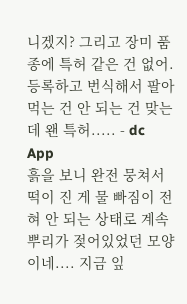니겠지? 그리고 장미 품종에 특허 같은 건 없어. 등록하고 번식해서 팔아먹는 건 안 되는 건 맞는데 왠 특허..... - dc App
흙을 보니 완전 뭉쳐서 떡이 진 게 물 빠짐이 전혀 안 되는 상태로 계속 뿌리가 젖어있었던 모양이네.... 지금 잎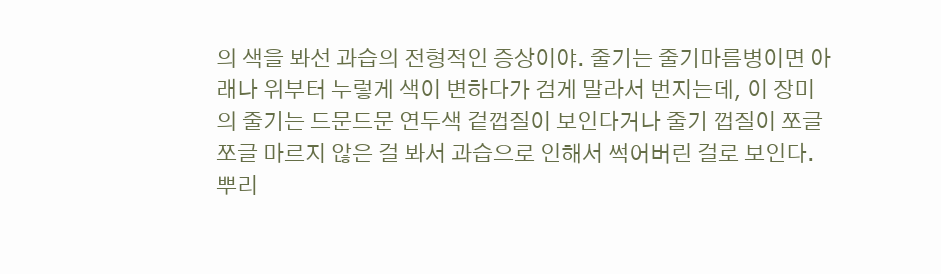의 색을 봐선 과습의 전형적인 증상이야. 줄기는 줄기마름병이면 아래나 위부터 누렇게 색이 변하다가 검게 말라서 번지는데, 이 장미의 줄기는 드문드문 연두색 겉껍질이 보인다거나 줄기 껍질이 쪼글쪼글 마르지 않은 걸 봐서 과습으로 인해서 썩어버린 걸로 보인다. 뿌리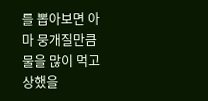를 뽑아보면 아마 뭉개질만큼 물을 많이 먹고 상했을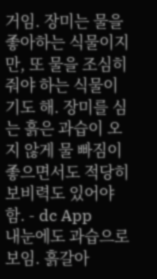거임. 장미는 물을 좋아하는 식물이지만, 또 물을 조심히 줘야 하는 식물이기도 해. 장미를 심는 흙은 과습이 오지 않게 물 빠짐이 좋으면서도 적당히 보비력도 있어야 함. - dc App
내눈에도 과습으로 보임. 흙갈아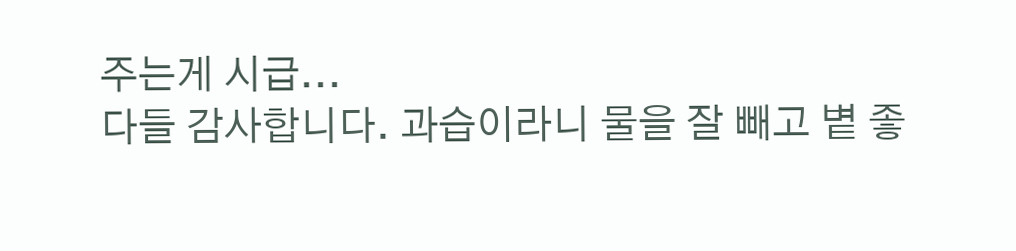주는게 시급...
다들 감사합니다. 과습이라니 물을 잘 빼고 볕 좋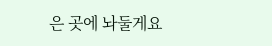은 곳에 놔둘게요